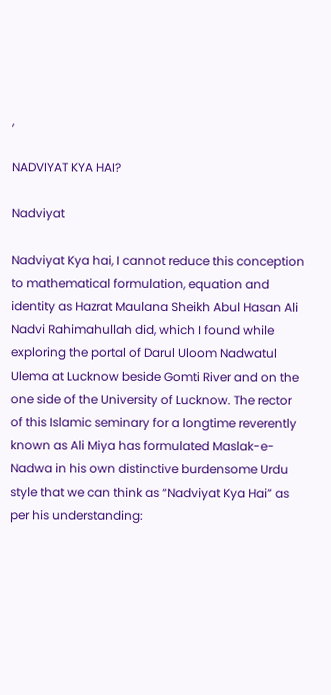,

NADVIYAT KYA HAI?

Nadviyat

Nadviyat Kya hai, I cannot reduce this conception to mathematical formulation, equation and identity as Hazrat Maulana Sheikh Abul Hasan Ali Nadvi Rahimahullah did, which I found while exploring the portal of Darul Uloom Nadwatul Ulema at Lucknow beside Gomti River and on the one side of the University of Lucknow. The rector of this Islamic seminary for a longtime reverently known as Ali Miya has formulated Maslak-e-Nadwa in his own distinctive burdensome Urdu style that we can think as “Nadviyat Kya Hai” as per his understanding: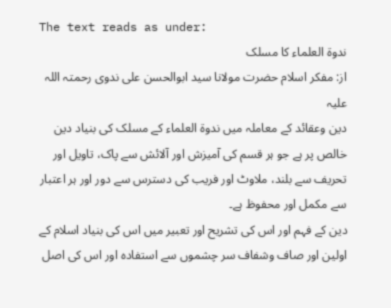The text reads as under:
ندوۃ العلماء کا مسلک
از: مفکر اسلام حضرت مولانا سید ابوالحسن علی ندوی رحمتہ اللہ علیہ
دین وعقائد کے معاملہ میں ندوۃ العلماء کے مسلک کی بنیاد دین خالص پر ہے جو ہر قسم کی آمیزش اور آلائش سے پاک، تاویل اور تحریف سے بلند، ملاوٹ اور فریب کی دسترس سے دور اور ہر اعتبار سے مکمل اور محفوظ ہے۔
دین کے فہم اور اس کی تشریح اور تعبیر میں اس کی بنیاد اسلام کے اولین اور صاف وشفاف سر چشموں سے استفادہ اور اس کی اصل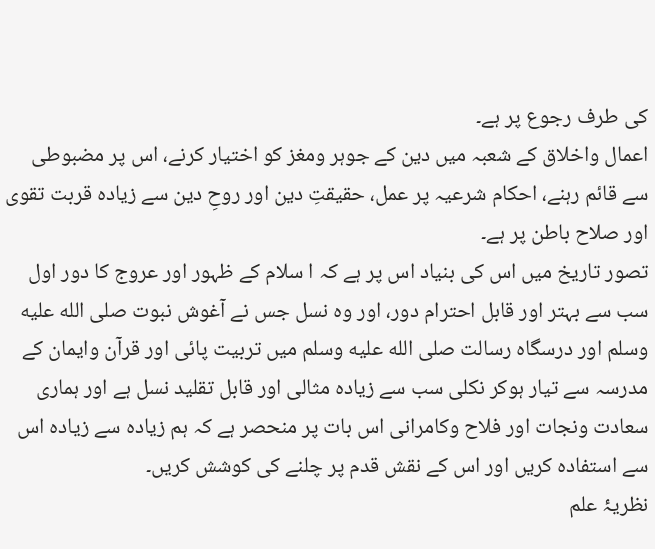کی طرف رجوع پر ہے۔
اعمال واخلاق کے شعبہ میں دین کے جوہر ومغز کو اختیار کرنے، اس پر مضبوطی سے قائم رہنے، احکام شرعیہ پر عمل، حقیقتِ دین اور روحِ دین سے زیادہ قربت تقوی اور صلاح باطن پر ہے۔
تصور تاریخ میں اس کی بنیاد اس پر ہے کہ ا سلام کے ظہور اور عروج کا دور اول سب سے بہتر اور قابل احترام دور، اور وہ نسل جس نے آغوش نبوت صلى الله عليه وسلم اور درسگاہ رسالت صلى الله عليه وسلم میں تربیت پائی اور قرآن وایمان کے مدرسہ سے تیار ہوکر نکلی سب سے زیادہ مثالی اور قابل تقلید نسل ہے اور ہماری سعادت ونجات اور فلاح وکامرانی اس بات پر منحصر ہے کہ ہم زیادہ سے زیادہ اس سے استفادہ کریں اور اس کے نقش قدم پر چلنے کی کوشش کریں۔
نظریۂ علم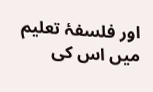اور فلسفۂ تعلیم میں اس کی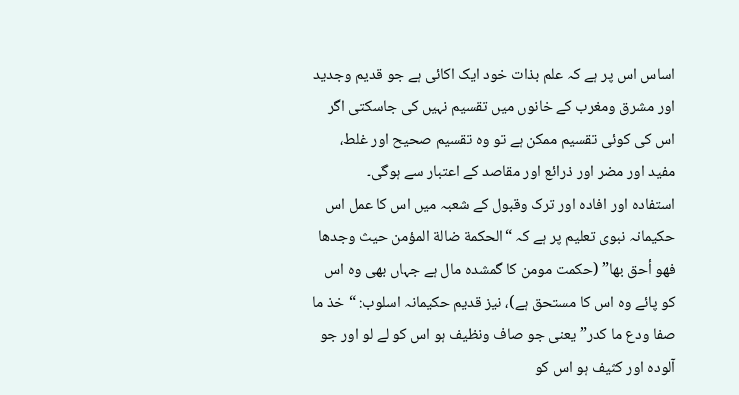اساس اس پر ہے کہ علم بذات خود ایک اکائی ہے جو قدیم وجدید اور مشرق ومغرب کے خانوں میں تقسیم نہیں کی جاسکتی اگر اس کی کوئی تقسیم ممکن ہے تو وہ تقسیم صحیح اور غلط، مفید اور مضر اور ذرائع اور مقاصد کے اعتبار سے ہوگی۔
استفادہ اور افادہ اور ترک وقبول کے شعبہ میں اس کا عمل اس حکیمانہ نبوی تعلیم پر ہے کہ “الحكمة ضالة المؤمن حيث وجدها فهو أحق بها” (حکمت مومن کا گمشدہ مال ہے جہاں بھی وہ اس کو پائے وہ اس کا مستحق ہے)، نیز قدیم حکیمانہ اسلوب: “خذ ما صفا ودع ما كدر” یعنی جو صاف ونظیف ہو اس کو لے لو اور جو آلودہ اور کثیف ہو اس کو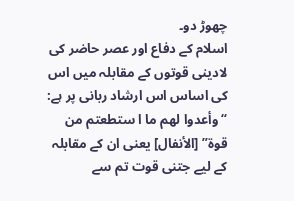چھوڑ دو۔
اسلام کے دفاع اور عصر حاضر کی لادینی قوتوں کے مقابلہ میں اس کی اساس اس ارشاد ربانی پر ہے: “وأعدوا لهم ما ا ستطعتم من قوة” [الأنفال] یعنی ان کے مقابلہ کے لیے جتنی قوت تم سے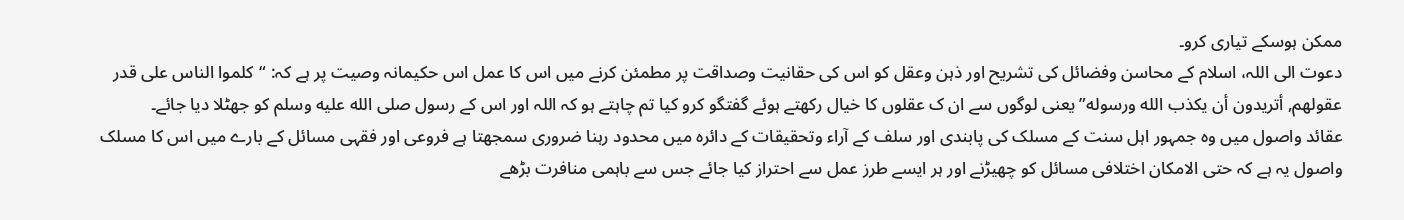ممکن ہوسکے تیاری کرو۔
دعوت الی اللہ، اسلام کے محاسن وفضائل کی تشریح اور ذہن وعقل کو اس کی حقانیت وصداقت پر مطمئن کرنے میں اس کا عمل اس حکیمانہ وصیت پر ہے کہ: “كلموا الناس على قدر عقولهم, أتريدون أن يكذب الله ورسوله” یعنی لوگوں سے ان ک عقلوں کا خیال رکھتے ہوئے گفتگو کرو کیا تم چاہتے ہو کہ اللہ اور اس کے رسول صلى الله عليه وسلم کو جھٹلا دیا جائے۔
عقائد واصول میں وہ جمہور اہل سنت کے مسلک کی پابندی اور سلف کے آراء وتحقیقات کے دائرہ میں محدود رہنا ضروری سمجھتا ہے فروعی اور فقہی مسائل کے بارے میں اس کا مسلک واصول یہ ہے کہ حتی الامکان اختلافی مسائل کو چھیڑنے اور ہر ایسے طرز عمل سے احتراز کیا جائے جس سے باہمی منافرت بڑھے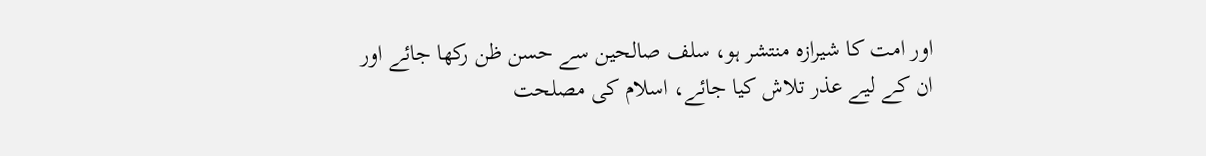اور امت کا شیرازہ منتشر ہو، سلف صالحین سے حسن ظن رکھا جائے اور ان کے لیے عذر تلاش کیا جائے، اسلام کی مصلحت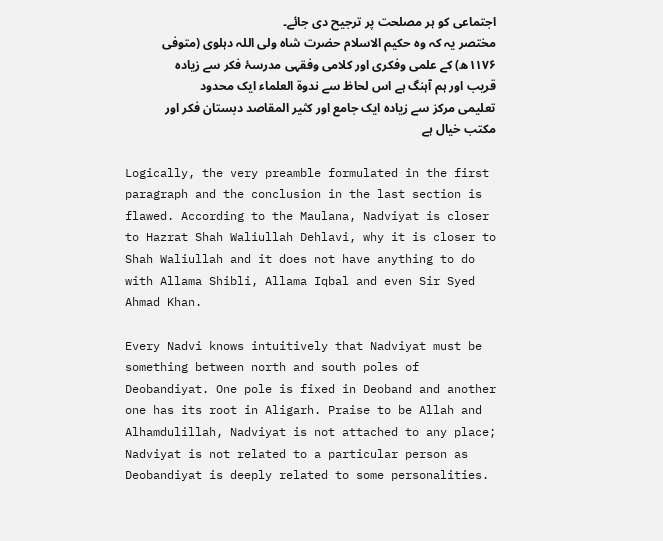اجتماعی کو ہر مصلحت پر ترجیح دی جائے۔
مختصر یہ کہ وہ حکیم الاسلام حضرت شاہ ولی اللہ دہلوی (متوفی ۱۱۷۶ھ) کے علمی وفکری اور کلامی وفقہی مدرسۂ فکر سے زیادہ قریب اور ہم آہنگ ہے اس لحاظ سے ندوۃ العلماء ایک محدود تعلیمی مرکز سے زیادہ ایک جامع اور کثیر المقاصد دبستان فکر اور مکتب خیال ہے

Logically, the very preamble formulated in the first paragraph and the conclusion in the last section is flawed. According to the Maulana, Nadviyat is closer to Hazrat Shah Waliullah Dehlavi, why it is closer to Shah Waliullah and it does not have anything to do with Allama Shibli, Allama Iqbal and even Sir Syed Ahmad Khan.

Every Nadvi knows intuitively that Nadviyat must be something between north and south poles of Deobandiyat. One pole is fixed in Deoband and another one has its root in Aligarh. Praise to be Allah and Alhamdulillah, Nadviyat is not attached to any place; Nadviyat is not related to a particular person as Deobandiyat is deeply related to some personalities.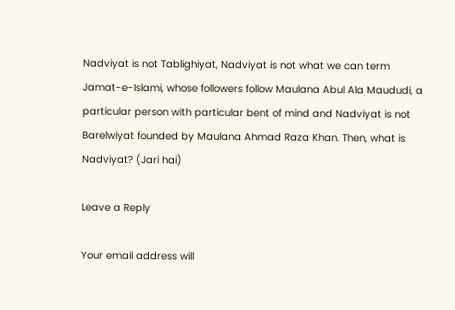Nadviyat is not Tablighiyat, Nadviyat is not what we can term Jamat-e-Islami, whose followers follow Maulana Abul Ala Maududi, a particular person with particular bent of mind and Nadviyat is not Barelwiyat founded by Maulana Ahmad Raza Khan. Then, what is Nadviyat? (Jari hai)

Leave a Reply

Your email address will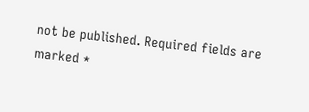not be published. Required fields are marked *